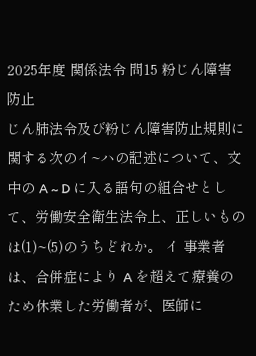2025年度 関係法令 問15 粉じん障害防止
じん肺法令及び粉じん障害防止規則に関する次のイ~ハの記述について、文中の A ~ D に入る語句の組合せとして、労働安全衛生法令上、正しいものは(1)~(5)のうちどれか。 イ 事業者は、合併症により A を超えて療養のため休業した労働者が、医師に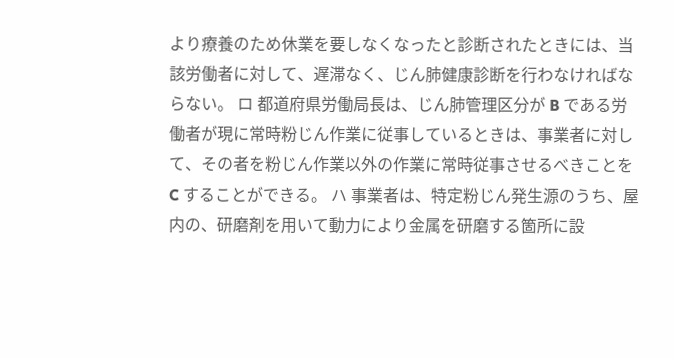より療養のため休業を要しなくなったと診断されたときには、当該労働者に対して、遅滞なく、じん肺健康診断を行わなければならない。 ロ 都道府県労働局長は、じん肺管理区分が B である労働者が現に常時粉じん作業に従事しているときは、事業者に対して、その者を粉じん作業以外の作業に常時従事させるべきことを C することができる。 ハ 事業者は、特定粉じん発生源のうち、屋内の、研磨剤を用いて動力により金属を研磨する箇所に設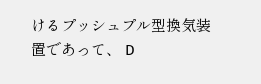けるプッシュプル型換気装置であって、 D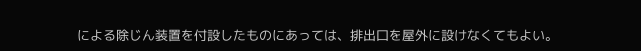による除じん装置を付設したものにあっては、排出口を屋外に設けなくてもよい。